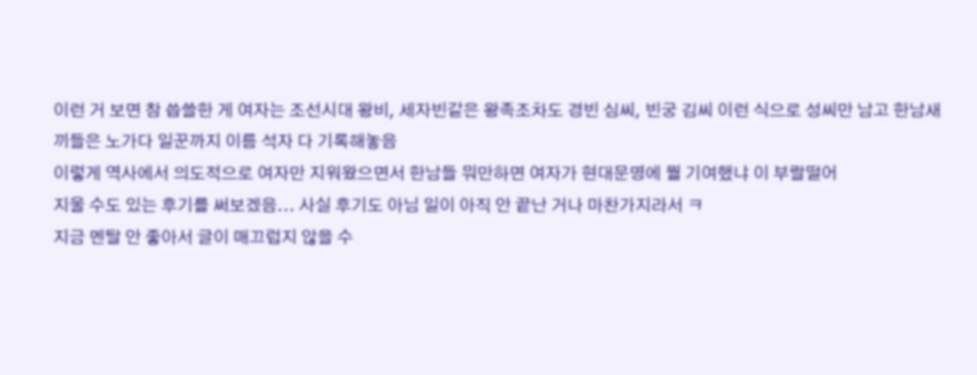이런 거 보면 참 씁쓸한 게 여자는 조선시대 왕비, 세자빈같은 왕족조차도 경빈 심씨, 빈궁 김씨 이런 식으로 성씨만 남고 한남새끼들은 노가다 일꾼까지 이름 석자 다 기록해놓음
이렇게 역사에서 의도적으로 여자만 지워왔으면서 한남들 뭐만하면 여자가 현대문명에 뭘 기여했냐 이 부랄떨어
지울 수도 있는 후기를 써보겠음... 사실 후기도 아님 일이 아직 안 끝난 거나 마찬가지라서 ㅋ
지금 멘탈 안 좋아서 글이 매끄럽지 않을 수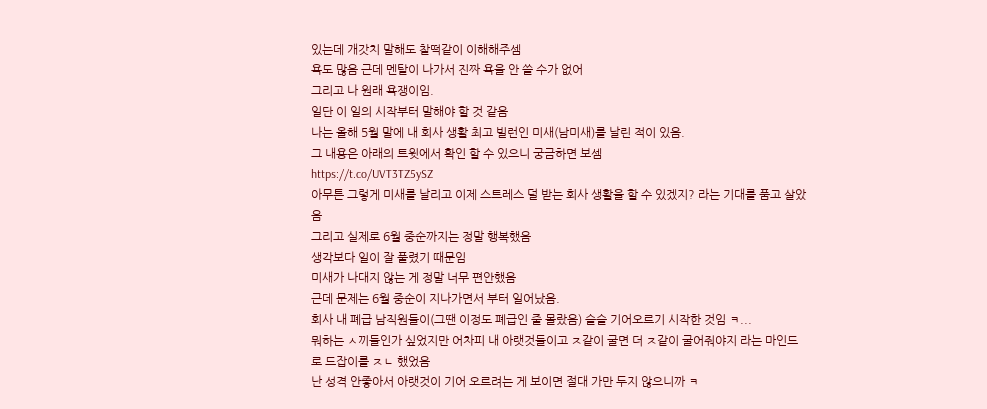있는데 개갓치 말해도 찰떡같이 이해해주셈
욕도 많음 근데 멘탈이 나가서 진짜 욕을 안 쓸 수가 없어
그리고 나 원래 욕쟁이임.
일단 이 일의 시작부터 말해야 할 것 같음
나는 올해 5월 말에 내 회사 생활 최고 빌런인 미새(남미새)를 날린 적이 있음.
그 내용은 아래의 트윗에서 확인 할 수 있으니 궁금하면 보셈
https://t.co/UVT3TZ5ySZ
아무튼 그렇게 미새를 날리고 이제 스트레스 덜 받는 회사 생활을 할 수 있겠지? 라는 기대를 품고 살았음
그리고 실제로 6월 중순까지는 정말 행복했음
생각보다 일이 잘 풀렸기 때문임
미새가 나대지 않는 게 정말 너무 편안했음
근데 문제는 6월 중순이 지나가면서 부터 일어났음.
회사 내 폐급 남직원들이(그땐 이정도 폐급인 줄 몰랐음) 슬슬 기어오르기 시작한 것임 ㅋ...
뭐하는 ㅅ끼들인가 싶었지만 어차피 내 아랫것들이고 ㅈ같이 굴면 더 ㅈ같이 굴어줘야지 라는 마인드로 드잡이를 ㅈㄴ 했었음
난 성격 안좋아서 아랫것이 기어 오르려는 게 보이면 절대 가만 두지 않으니까 ㅋ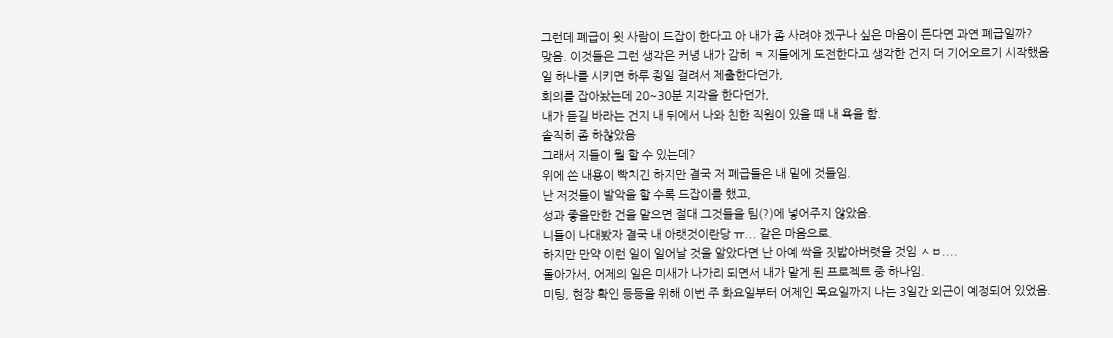그런데 폐급이 윗 사람이 드잡이 한다고 아 내가 좀 사려야 겠구나 싶은 마음이 든다면 과연 폐급일까?
맞음. 이것들은 그런 생각은 커녕 내가 감히 ㅋ 지들에게 도전한다고 생각한 건지 더 기어오르기 시작했음
일 하나를 시키면 하루 죙일 걸려서 제출한다던가,
회의를 잡아놨는데 20~30분 지각을 한다던가,
내가 듣길 바라는 건지 내 뒤에서 나와 친한 직원이 있을 때 내 욕을 함.
솔직히 좀 하찮았음
그래서 지들이 뭘 할 수 있는데?
위에 쓴 내용이 빡치긴 하지만 결국 저 폐급들은 내 밑에 것들임.
난 저것들이 발악을 할 수록 드잡이를 했고,
성과 좋을만한 건을 맡으면 절대 그것들을 팀(?)에 넣어주지 않았음.
니들이 나대봤자 결국 내 아랫것이란당 ㅠ... 같은 마음으로.
하지만 만약 이런 일이 일어날 것을 알았다면 난 아예 싹을 짓밟아버렷을 것임 ㅅㅂ....
돌아가서, 어제의 일은 미새가 나가리 되면서 내가 맡게 된 프로젝트 중 하나임.
미팅, 현장 확인 등등을 위해 이번 주 화요일부터 어제인 목요일까지 나는 3일간 외근이 예정되어 있었음.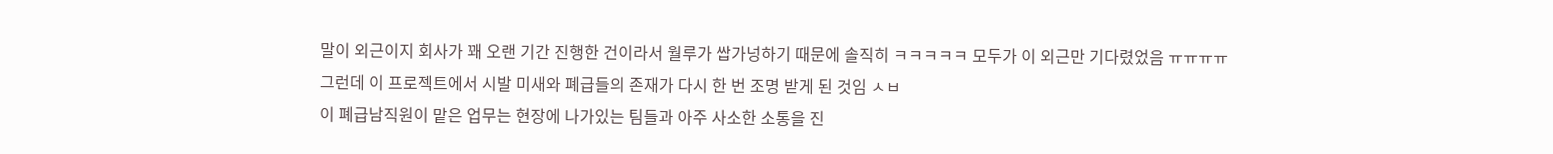말이 외근이지 회사가 꽤 오랜 기간 진행한 건이라서 월루가 쌉가넝하기 때문에 솔직히 ㅋㅋㅋㅋㅋ 모두가 이 외근만 기다렸었음 ㅠㅠㅠㅠ
그런데 이 프로젝트에서 시발 미새와 폐급들의 존재가 다시 한 번 조명 받게 된 것임 ㅅㅂ
이 폐급남직원이 맡은 업무는 현장에 나가있는 팀들과 아주 사소한 소통을 진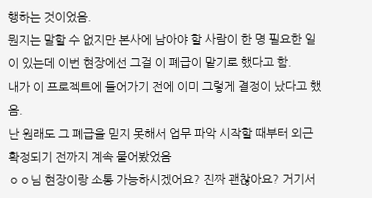행하는 것이었음.
뭔지는 말할 수 없지만 본사에 남아야 할 사람이 한 명 필요한 일이 있는데 이번 현장에선 그걸 이 폐급이 맡기로 했다고 함.
내가 이 프로젝트에 들어가기 전에 이미 그렇게 결정이 났다고 했음.
난 원래도 그 폐급을 믿지 못해서 업무 파악 시작할 때부터 외근 확정되기 전까지 계속 물어봤었음
ㅇㅇ님 현장이랑 소통 가능하시겠어요? 진짜 괜찮아요? 거기서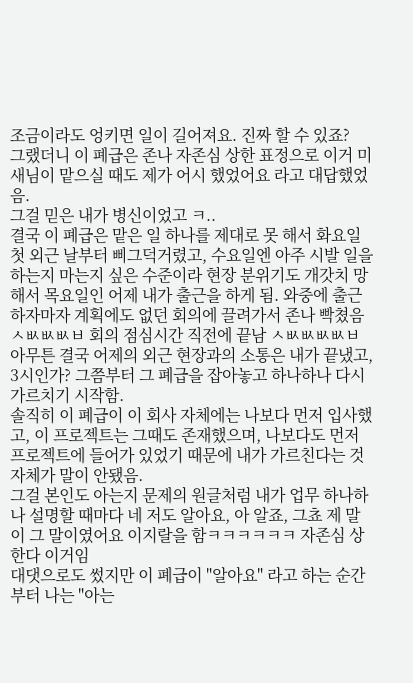조금이라도 엉키면 일이 길어져요. 진짜 할 수 있죠?
그랬더니 이 폐급은 존나 자존심 상한 표정으로 이거 미새님이 맡으실 때도 제가 어시 했었어요 라고 대답했었음.
그걸 믿은 내가 병신이었고 ㅋ..
결국 이 폐급은 맡은 일 하나를 제대로 못 해서 화요일 첫 외근 날부터 삐그덕거렸고, 수요일엔 아주 시발 일을 하는지 마는지 싶은 수준이라 현장 분위기도 개갓치 망해서 목요일인 어제 내가 출근을 하게 됨. 와중에 출근하자마자 계획에도 없던 회의에 끌려가서 존나 빡쳤음 ㅅㅄㅄㅄㅂ 회의 점심시간 직전에 끝남 ㅅㅄㅄㅄㅄㅂ
아무튼 결국 어제의 외근 현장과의 소통은 내가 끝냈고, 3시인가? 그쯤부터 그 폐급을 잡아놓고 하나하나 다시 가르치기 시작함.
솔직히 이 폐급이 이 회사 자체에는 나보다 먼저 입사했고, 이 프로젝트는 그때도 존재했으며, 나보다도 먼저 프로젝트에 들어가 있었기 때문에 내가 가르친다는 것 자체가 말이 안됐음.
그걸 본인도 아는지 문제의 원글처럼 내가 업무 하나하나 설명할 때마다 네 저도 알아요, 아 알죠, 그쵸 제 말이 그 말이였어요 이지랄을 함ㅋㅋㅋㅋㅋㅋ 자존심 상한다 이거임
대댓으로도 썼지만 이 폐급이 "알아요" 라고 하는 순간부터 나는 "아는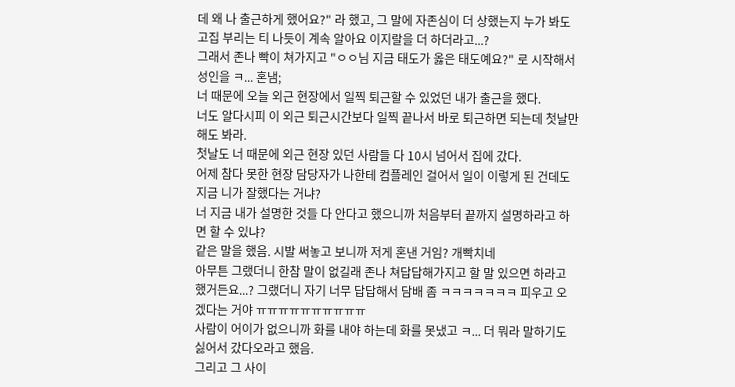데 왜 나 출근하게 했어요?" 라 했고, 그 말에 자존심이 더 상했는지 누가 봐도 고집 부리는 티 나듯이 계속 알아요 이지랄을 더 하더라고...?
그래서 존나 빡이 쳐가지고 "ㅇㅇ님 지금 태도가 옳은 태도예요?" 로 시작해서 성인을 ㅋ... 혼냄;
너 때문에 오늘 외근 현장에서 일찍 퇴근할 수 있었던 내가 출근을 했다.
너도 알다시피 이 외근 퇴근시간보다 일찍 끝나서 바로 퇴근하면 되는데 첫날만 해도 봐라.
첫날도 너 때문에 외근 현장 있던 사람들 다 10시 넘어서 집에 갔다.
어제 참다 못한 현장 담당자가 나한테 컴플레인 걸어서 일이 이렇게 된 건데도 지금 니가 잘했다는 거냐?
너 지금 내가 설명한 것들 다 안다고 했으니까 처음부터 끝까지 설명하라고 하면 할 수 있냐?
같은 말을 했음. 시발 써놓고 보니까 저게 혼낸 거임? 개빡치네
아무튼 그랬더니 한참 말이 없길래 존나 쳐답답해가지고 할 말 있으면 하라고 했거든요...? 그랬더니 자기 너무 답답해서 담배 좀 ㅋㅋㅋㅋㅋㅋㅋ 피우고 오겠다는 거야 ㅠㅠㅠㅠㅠㅠㅠㅠㅠㅠ
사람이 어이가 없으니까 화를 내야 하는데 화를 못냈고 ㅋ... 더 뭐라 말하기도 싫어서 갔다오라고 했음.
그리고 그 사이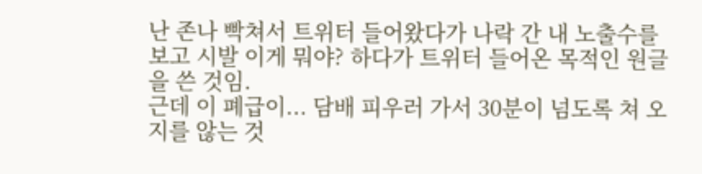난 존나 빡쳐서 트위터 들어왔다가 나락 간 내 노출수를 보고 시발 이게 뭐야? 하다가 트위터 들어온 목적인 원글을 쓴 것임.
근데 이 폐급이... 담배 피우러 가서 30분이 넘도록 쳐 오지를 않는 것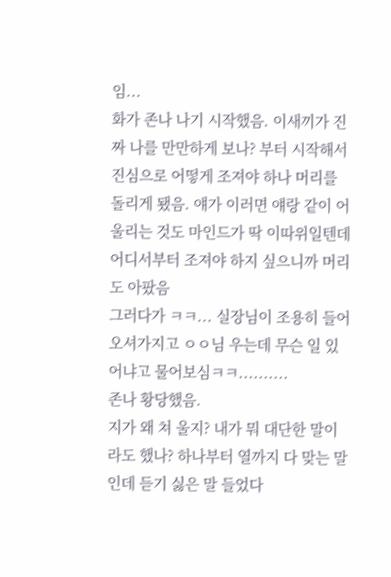임...
화가 존나 나기 시작했음. 이새끼가 진짜 나를 만만하게 보나? 부터 시작해서 진심으로 어떻게 조져야 하나 머리를 돌리게 됐음. 얘가 이러면 얘랑 같이 어울리는 것도 마인드가 딱 이따위일텐데 어디서부터 조져야 하지 싶으니까 머리도 아팠음
그러다가 ㅋㅋ... 실장님이 조용히 들어오셔가지고 ㅇㅇ님 우는데 무슨 일 있어냐고 물어보심ㅋㅋ..........
존나 황당했음.
지가 왜 쳐 울지? 내가 뭐 대단한 말이라도 했나? 하나부터 열까지 다 맞는 말인데 듣기 싫은 말 들었다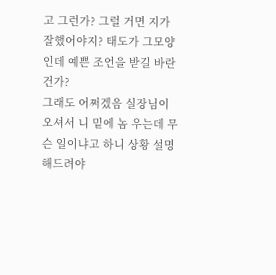고 그런가? 그럴 거면 지가 잘했어야지? 태도가 그모양인데 예쁜 조언을 받길 바란 건가?
그래도 어쩌겠음 실장님이 오셔서 니 밑에 놈 우는데 무슨 일이냐고 하니 상황 설명 해드려야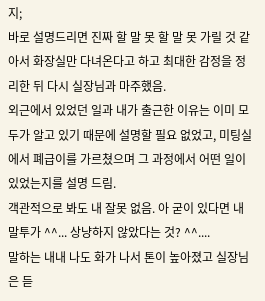지;
바로 설명드리면 진짜 할 말 못 할 말 못 가릴 것 같아서 화장실만 다녀온다고 하고 최대한 감정을 정리한 뒤 다시 실장님과 마주했음.
외근에서 있었던 일과 내가 출근한 이유는 이미 모두가 알고 있기 때문에 설명할 필요 없었고, 미팅실에서 폐급이를 가르쳤으며 그 과정에서 어떤 일이 있었는지를 설명 드림.
객관적으로 봐도 내 잘못 없음. 아 굳이 있다면 내 말투가 ^^... 상냥하지 않았다는 것? ^^....
말하는 내내 나도 화가 나서 톤이 높아졌고 실장님은 듣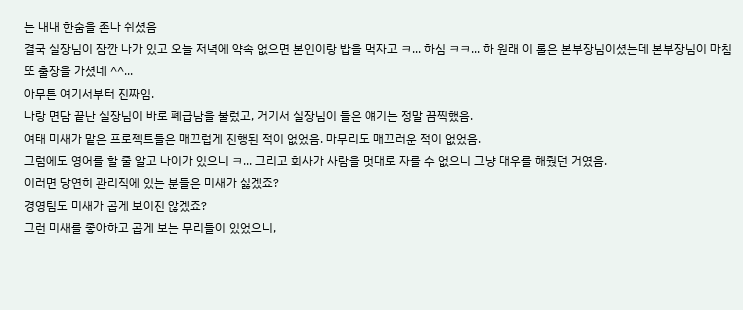는 내내 한숨을 존나 쉬셨음
결국 실장님이 잠깐 나가 있고 오늘 저녁에 약속 없으면 본인이랑 밥을 먹자고 ㅋ... 하심 ㅋㅋ... 하 원래 이 롤은 본부장님이셨는데 본부장님이 마침 또 출장을 가셨네 ^^...
아무튼 여기서부터 진짜임.
나랑 면담 끝난 실장님이 바로 폐급남을 불렀고, 거기서 실장님이 들은 얘기는 정말 끔찍했음.
여태 미새가 맡은 프로젝트들은 매끄럽게 진행된 적이 없었음. 마무리도 매끄러운 적이 없었음.
그럼에도 영어를 할 줄 알고 나이가 있으니 ㅋ... 그리고 회사가 사람을 멋대로 자를 수 없으니 그냥 대우를 해줬던 거였음.
이러면 당연히 관리직에 있는 분들은 미새가 싫겠죠?
경영팀도 미새가 곱게 보이진 않겠죠?
그런 미새를 좋아하고 곱게 보는 무리들이 있었으니,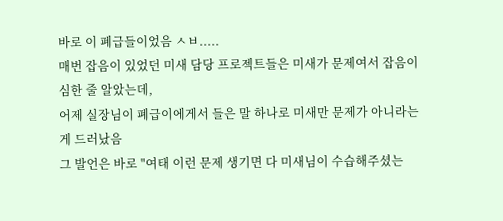바로 이 폐급들이었음 ㅅㅂ.....
매번 잡음이 있었던 미새 담당 프로젝트들은 미새가 문제여서 잡음이 심한 줄 알았는데,
어제 실장님이 폐급이에게서 들은 말 하나로 미새만 문제가 아니라는 게 드러났음
그 발언은 바로 "여태 이런 문제 생기면 다 미새님이 수습해주셨는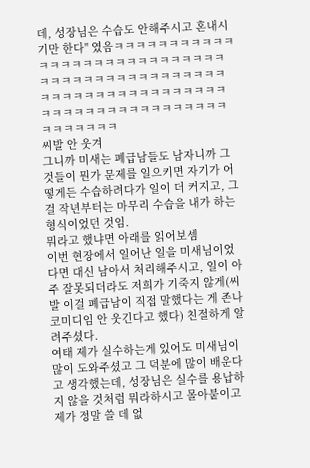데, 성장님은 수습도 안해주시고 혼내시기만 한다" 였음ㅋㅋㅋㅋㅋㅋㅋㅋㅋㅋㅋㅋㅋㅋㅋㅋㅋㅋㅋㅋㅋㅋㅋㅋㅋㅋㅋㅋㅋㅋㅋㅋㅋㅋㅋㅋㅋㅋㅋㅋㅋㅋㅋㅋㅋㅋㅋㅋㅋㅋㅋㅋㅋㅋㅋㅋㅋㅋㅋㅋㅋㅋㅋㅋㅋㅋㅋㅋㅋㅋㅋㅋㅋㅋㅋㅋㅋㅋㅋㅋㅋㅋㅋㅋㅋㅋ
씨발 안 웃겨
그니까 미새는 폐급남들도 남자니까 그것들이 뭔가 문제를 일으키면 자기가 어떻게든 수습하려다가 일이 더 커지고, 그걸 작년부터는 마무리 수습을 내가 하는 형식이었던 것임.
뭐라고 했냐면 아래를 읽어보셈
이번 현장에서 일어난 일을 미새님이었다면 대신 남아서 처리해주시고, 일이 아주 잘못되더라도 저희가 기죽지 않게(씨발 이걸 폐급남이 직접 말했다는 게 존나 코미디임 안 웃긴다고 했다) 친절하게 알려주셨다.
여태 제가 실수하는게 있어도 미새님이 많이 도와주셨고 그 덕분에 많이 배운다고 생각했는데, 성장님은 실수를 용납하지 않을 것처럼 뭐라하시고 몰아붙이고 제가 정말 쓸 데 없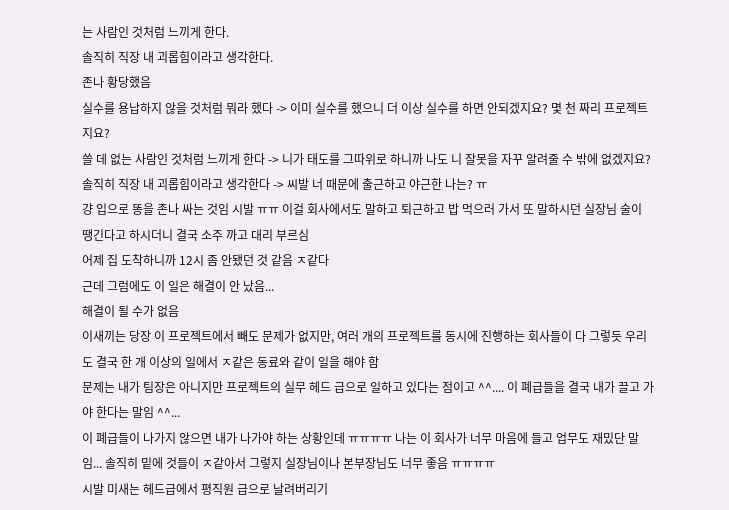는 사람인 것처럼 느끼게 한다.
솔직히 직장 내 괴롭힘이라고 생각한다.
존나 황당했음
실수를 용납하지 않을 것처럼 뭐라 했다 -> 이미 실수를 했으니 더 이상 실수를 하면 안되겠지요? 몇 천 짜리 프로젝트지요?
쓸 데 없는 사람인 것처럼 느끼게 한다 -> 니가 태도를 그따위로 하니까 나도 니 잘못을 자꾸 알려줄 수 밖에 없겠지요?
솔직히 직장 내 괴롭힘이라고 생각한다 -> 씨발 너 때문에 출근하고 야근한 나는? ㅠ
걍 입으로 똥을 존나 싸는 것임 시발 ㅠㅠ 이걸 회사에서도 말하고 퇴근하고 밥 먹으러 가서 또 말하시던 실장님 술이 땡긴다고 하시더니 결국 소주 까고 대리 부르심
어제 집 도착하니까 12시 좀 안됐던 것 같음 ㅈ같다
근데 그럼에도 이 일은 해결이 안 났음...
해결이 될 수가 없음
이새끼는 당장 이 프로젝트에서 빼도 문제가 없지만, 여러 개의 프로젝트를 동시에 진행하는 회사들이 다 그렇듯 우리도 결국 한 개 이상의 일에서 ㅈ같은 동료와 같이 일을 해야 함
문제는 내가 팀장은 아니지만 프로젝트의 실무 헤드 급으로 일하고 있다는 점이고 ^^.... 이 폐급들을 결국 내가 끌고 가야 한다는 말임 ^^...
이 폐급들이 나가지 않으면 내가 나가야 하는 상황인데 ㅠㅠㅠㅠ 나는 이 회사가 너무 마음에 들고 업무도 재밌단 말임... 솔직히 밑에 것들이 ㅈ같아서 그렇지 실장님이나 본부장님도 너무 좋음 ㅠㅠㅠㅠ
시발 미새는 헤드급에서 평직원 급으로 날려버리기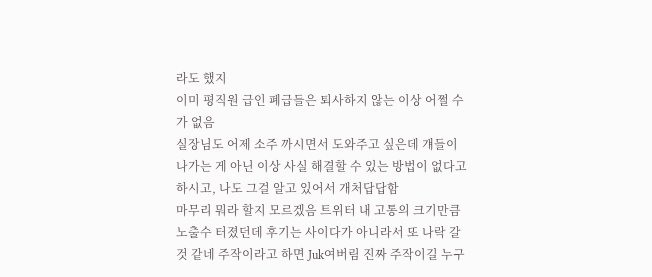라도 했지
이미 평직원 급인 폐급들은 퇴사하지 않는 이상 어쩔 수가 없음
실장님도 어제 소주 까시면서 도와주고 싶은데 걔들이 나가는 게 아닌 이상 사실 해결할 수 있는 방법이 없다고 하시고, 나도 그걸 알고 있어서 개처답답함
마무리 뭐라 할지 모르겠음 트위터 내 고통의 크기만큼 노출수 터졌던데 후기는 사이다가 아니라서 또 나락 갈 것 같네 주작이라고 하면 Juk여버림 진짜 주작이길 누구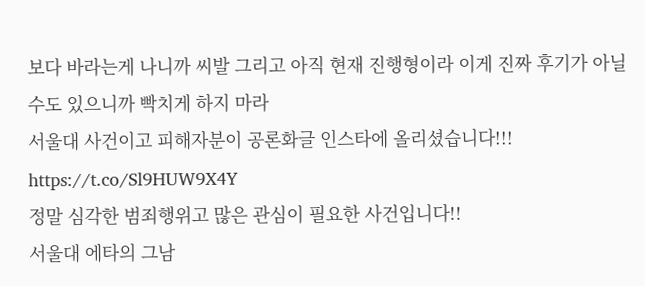보다 바라는게 나니까 씨발 그리고 아직 현재 진행형이라 이게 진짜 후기가 아닐 수도 있으니까 빡치게 하지 마라
서울대 사건이고 피해자분이 공론화글 인스타에 올리셨습니다!!!
https://t.co/Sl9HUW9X4Y
정말 심각한 범죄행위고 많은 관심이 필요한 사건입니다!!
서울대 에타의 그남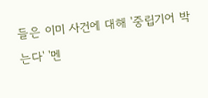들은 이미 사건에 대해 '중립기어 박는다' '멘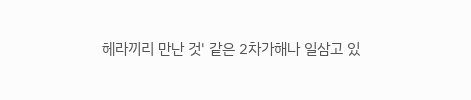헤라끼리 만난 것' 같은 2차가해나 일삼고 있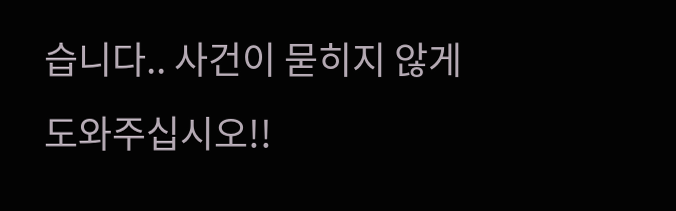습니다.. 사건이 묻히지 않게 도와주십시오!!